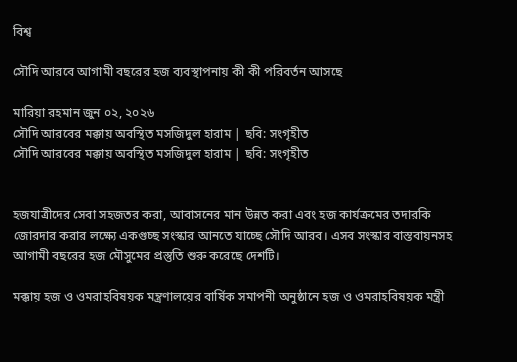বিশ্ব

সৌদি আরবে আগামী বছরের হজ ব্যবস্থাপনায় কী কী পরিবর্তন আসছে

মারিয়া রহমান জুন ০২, ২০২৬
সৌদি আরবের মক্কায় অবস্থিত মসজিদুল হারাম | ছবি: সংগৃহীত
সৌদি আরবের মক্কায় অবস্থিত মসজিদুল হারাম | ছবি: সংগৃহীত


হজযাত্রীদের সেবা সহজতর করা, আবাসনের মান উন্নত করা এবং হজ কার্যক্রমের তদারকি জোরদার করার লক্ষ্যে একগুচ্ছ সংস্কার আনতে যাচ্ছে সৌদি আরব। এসব সংস্কার বাস্তবায়নসহ আগামী বছরের হজ মৌসুমের প্রস্তুতি শুরু করেছে দেশটি।

মক্কায় হজ ও ওমরাহবিষয়ক মন্ত্রণালয়ের বার্ষিক সমাপনী অনুষ্ঠানে হজ ও ওমরাহবিষয়ক মন্ত্রী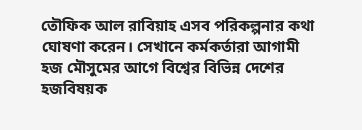তৌফিক আল রাবিয়াহ এসব পরিকল্পনার কথা ঘোষণা করেন। সেখানে কর্মকর্তারা আগামী হজ মৌসুমের আগে বিশ্বের বিভিন্ন দেশের হজবিষয়ক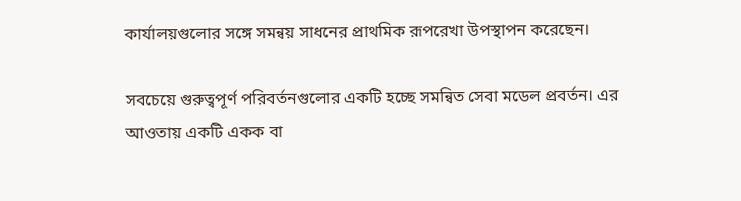কার্যালয়গুলোর সঙ্গে সমন্বয় সাধনের প্রাথমিক রূপরেখা উপস্থাপন করেছেন।

সবচেয়ে গুরুত্বপূর্ণ পরিবর্তনগুলোর একটি হচ্ছে সমন্বিত সেবা মডেল প্রবর্তন। এর আওতায় একটি একক বা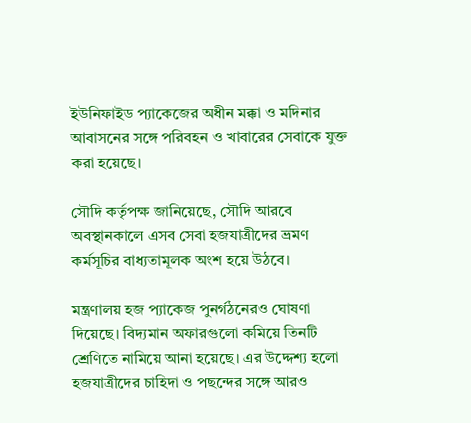ইউনিফাইড প্যাকেজের অধীন মক্কা ও মদিনার আবাসনের সঙ্গে পরিবহন ও খাবারের সেবাকে যুক্ত করা হয়েছে।

সৌদি কর্তৃপক্ষ জানিয়েছে, সৌদি আরবে অবস্থানকালে এসব সেবা হজযাত্রীদের ভ্রমণ কর্মসূচির বাধ্যতামূলক অংশ হয়ে উঠবে।

মন্ত্রণালয় হজ প্যাকেজ পুনর্গঠনেরও ঘোষণা দিয়েছে। বিদ্যমান অফারগুলো কমিয়ে তিনটি শ্রেণিতে নামিয়ে আনা হয়েছে। এর উদ্দেশ্য হলো হজযাত্রীদের চাহিদা ও পছন্দের সঙ্গে আরও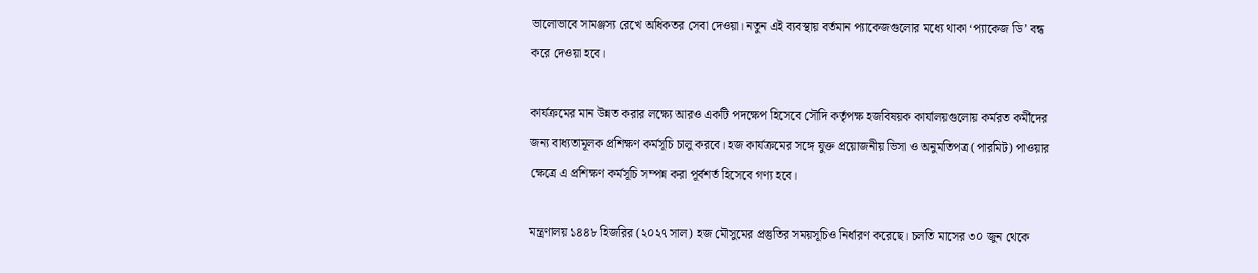ভালোভাবে সামঞ্জস্য রেখে অধিকতর সেবা দেওয়া। নতুন এই ব্যবস্থায় বর্তমান প্যাকেজগুলোর মধ্যে থাকা ‘প্যাকেজ ডি’ বন্ধ করে দেওয়া হবে।

কার্যক্রমের মান উন্নত করার লক্ষ্যে আরও একটি পদক্ষেপ হিসেবে সৌদি কর্তৃপক্ষ হজবিষয়ক কার্যালয়গুলোয় কর্মরত কর্মীদের জন্য বাধ্যতামূলক প্রশিক্ষণ কর্মসূচি চালু করবে। হজ কার্যক্রমের সঙ্গে যুক্ত প্রয়োজনীয় ভিসা ও অনুমতিপত্র (পারমিট) পাওয়ার ক্ষেত্রে এ প্রশিক্ষণ কর্মসূচি সম্পন্ন করা পূর্বশর্ত হিসেবে গণ্য হবে।

মন্ত্রণালয় ১৪৪৮ হিজরির (২০২৭ সাল) হজ মৌসুমের প্রস্তুতির সময়সূচিও নির্ধারণ করেছে। চলতি মাসের ৩০ জুন থেকে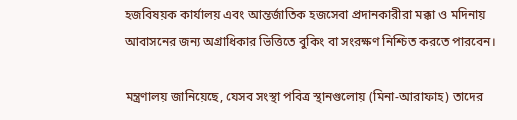হজবিষয়ক কার্যালয় এবং আন্তর্জাতিক হজসেবা প্রদানকারীরা মক্কা ও মদিনায় আবাসনের জন্য অগ্রাধিকার ভিত্তিতে বুকিং বা সংরক্ষণ নিশ্চিত করতে পারবেন।

মন্ত্রণালয় জানিয়েছে, যেসব সংস্থা পবিত্র স্থানগুলোয় (মিনা-আরাফাহ) তাদের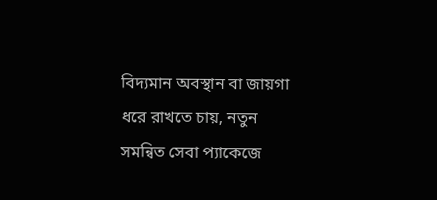বিদ্যমান অবস্থান বা জায়গা ধরে রাখতে চায়, নতুন সমন্বিত সেবা প্যাকেজে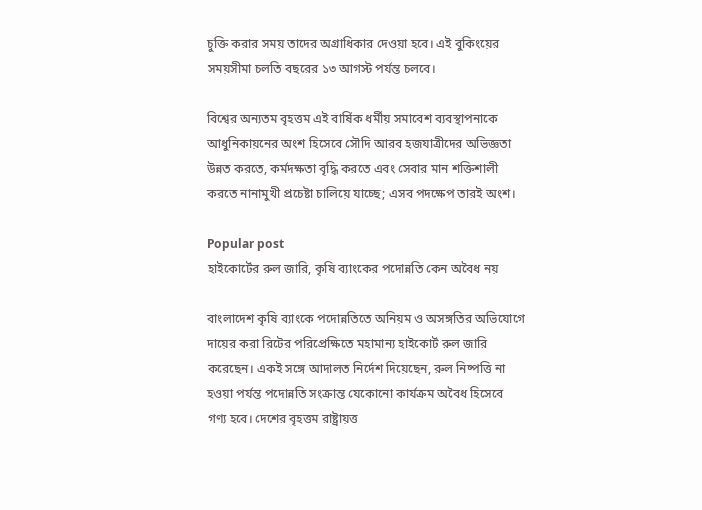চুক্তি করার সময় তাদের অগ্রাধিকার দেওয়া হবে। এই বুকিংয়ের সময়সীমা চলতি বছরের ১৩ আগস্ট পর্যন্ত চলবে।

বিশ্বের অন্যতম বৃহত্তম এই বার্ষিক ধর্মীয় সমাবেশ ব্যবস্থাপনাকে আধুনিকায়নের অংশ হিসেবে সৌদি আরব হজযাত্রীদের অভিজ্ঞতা উন্নত করতে, কর্মদক্ষতা বৃদ্ধি করতে এবং সেবার মান শক্তিশালী করতে নানামুখী প্রচেষ্টা চালিয়ে যাচ্ছে; এসব পদক্ষেপ তারই অংশ।

Popular post
হাইকোর্টের রুল জারি, কৃষি ব্যাংকের পদোন্নতি কেন অবৈধ নয়

বাংলাদেশ কৃষি ব্যাংকে পদোন্নতিতে অনিয়ম ও অসঙ্গতির অভিযোগে দায়ের করা রিটের পরিপ্রেক্ষিতে মহামান্য হাইকোর্ট রুল জারি করেছেন। একই সঙ্গে আদালত নির্দেশ দিয়েছেন, রুল নিষ্পত্তি না হওয়া পর্যন্ত পদোন্নতি সংক্রান্ত যেকোনো কার্যক্রম অবৈধ হিসেবে গণ্য হবে। দেশের বৃহত্তম রাষ্ট্রায়ত্ত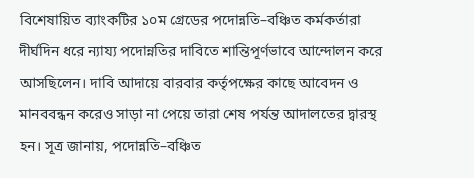বিশেষায়িত ব্যাংকটির ১০ম গ্রেডের পদোন্নতি–বঞ্চিত কর্মকর্তারা দীর্ঘদিন ধরে ন্যায্য পদোন্নতির দাবিতে শান্তিপূর্ণভাবে আন্দোলন করে আসছিলেন। দাবি আদায়ে বারবার কর্তৃপক্ষের কাছে আবেদন ও মানববন্ধন করেও সাড়া না পেয়ে তারা শেষ পর্যন্ত আদালতের দ্বারস্থ হন। সূত্র জানায়, পদোন্নতি–বঞ্চিত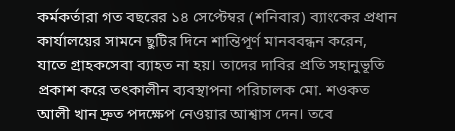কর্মকর্তারা গত বছরের ১৪ সেপ্টেম্বর (শনিবার) ব্যাংকের প্রধান কার্যালয়ের সামনে ছুটির দিনে শান্তিপূর্ণ মানববন্ধন করেন, যাতে গ্রাহকসেবা ব্যাহত না হয়। তাদের দাবির প্রতি সহানুভূতি প্রকাশ করে তৎকালীন ব্যবস্থাপনা পরিচালক মো. শওকত আলী খান দ্রুত পদক্ষেপ নেওয়ার আশ্বাস দেন। তবে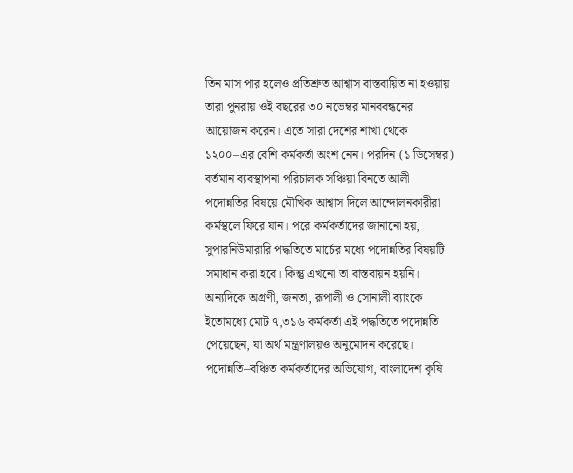তিন মাস পার হলেও প্রতিশ্রুত আশ্বাস বাস্তবায়িত না হওয়ায় তারা পুনরায় ওই বছরের ৩০ নভেম্বর মানববন্ধনের আয়োজন করেন। এতে সারা দেশের শাখা থেকে ১২০০–এর বেশি কর্মকর্তা অংশ নেন। পরদিন (১ ডিসেম্বর) বর্তমান ব্যবস্থাপনা পরিচালক সঞ্চিয়া বিনতে আলী পদোন্নতির বিষয়ে মৌখিক আশ্বাস দিলে আন্দোলনকারীরা কর্মস্থলে ফিরে যান। পরে কর্মকর্তাদের জানানো হয়, সুপারনিউমারারি পদ্ধতিতে মার্চের মধ্যে পদোন্নতির বিষয়টি সমাধান করা হবে। কিন্তু এখনো তা বাস্তবায়ন হয়নি। অন্যদিকে অগ্রণী, জনতা, রূপালী ও সোনালী ব্যাংকে ইতোমধ্যে মোট ৭,৩১৬ কর্মকর্তা এই পদ্ধতিতে পদোন্নতি পেয়েছেন, যা অর্থ মন্ত্রণালয়ও অনুমোদন করেছে। পদোন্নতি–বঞ্চিত কর্মকর্তাদের অভিযোগ, বাংলাদেশ কৃষি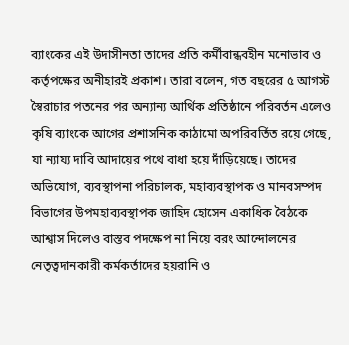ব্যাংকের এই উদাসীনতা তাদের প্রতি কর্মীবান্ধবহীন মনোভাব ও কর্তৃপক্ষের অনীহারই প্রকাশ। তারা বলেন, গত বছরের ৫ আগস্ট স্বৈরাচার পতনের পর অন্যান্য আর্থিক প্রতিষ্ঠানে পরিবর্তন এলেও কৃষি ব্যাংকে আগের প্রশাসনিক কাঠামো অপরিবর্তিত রয়ে গেছে, যা ন্যায্য দাবি আদায়ের পথে বাধা হয়ে দাঁড়িয়েছে। তাদের অভিযোগ, ব্যবস্থাপনা পরিচালক, মহাব্যবস্থাপক ও মানবসম্পদ বিভাগের উপমহাব্যবস্থাপক জাহিদ হোসেন একাধিক বৈঠকে আশ্বাস দিলেও বাস্তব পদক্ষেপ না নিয়ে বরং আন্দোলনের নেতৃত্বদানকারী কর্মকর্তাদের হয়রানি ও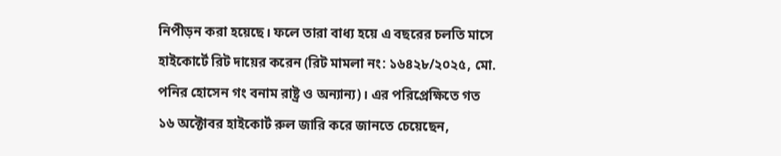নিপীড়ন করা হয়েছে। ফলে তারা বাধ্য হয়ে এ বছরের চলতি মাসে হাইকোর্টে রিট দায়ের করেন (রিট মামলা নং: ১৬৪২৮/২০২৫, মো. পনির হোসেন গং বনাম রাষ্ট্র ও অন্যান্য)। এর পরিপ্রেক্ষিতে গত ১৬ অক্টোবর হাইকোর্ট রুল জারি করে জানতে চেয়েছেন,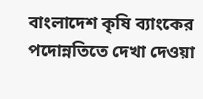বাংলাদেশ কৃষি ব্যাংকের পদোন্নতিতে দেখা দেওয়া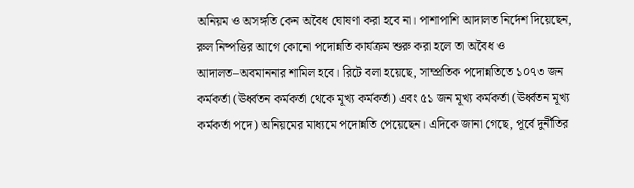অনিয়ম ও অসঙ্গতি কেন অবৈধ ঘোষণা করা হবে না। পাশাপাশি আদালত নির্দেশ দিয়েছেন, রুল নিষ্পত্তির আগে কোনো পদোন্নতি কার্যক্রম শুরু করা হলে তা অবৈধ ও আদালত–অবমাননার শামিল হবে। রিটে বলা হয়েছে, সাম্প্রতিক পদোন্নতিতে ১০৭৩ জন কর্মকর্তা (ঊর্ধ্বতন কর্মকর্তা থেকে মূখ্য কর্মকর্তা) এবং ৫১ জন মূখ্য কর্মকর্তা (ঊর্ধ্বতন মূখ্য কর্মকর্তা পদে) অনিয়মের মাধ্যমে পদোন্নতি পেয়েছেন। এদিকে জানা গেছে, পূর্বে দুর্নীতির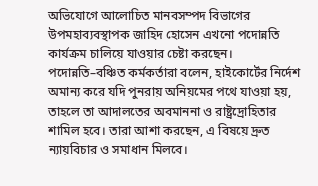অভিযোগে আলোচিত মানবসম্পদ বিভাগের উপমহাব্যবস্থাপক জাহিদ হোসেন এখনো পদোন্নতি কার্যক্রম চালিয়ে যাওয়ার চেষ্টা করছেন। পদোন্নতি–বঞ্চিত কর্মকর্তারা বলেন, হাইকোর্টের নির্দেশ অমান্য করে যদি পুনরায় অনিয়মের পথে যাওয়া হয়, তাহলে তা আদালতের অবমাননা ও রাষ্ট্রদ্রোহিতার শামিল হবে। তারা আশা করছেন, এ বিষয়ে দ্রুত ন্যায়বিচার ও সমাধান মিলবে।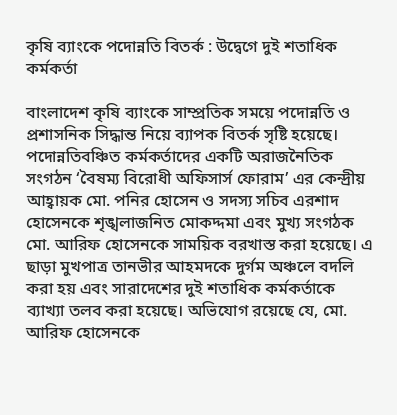কৃষি ব্যাংকে পদোন্নতি বিতর্ক : উদ্বেগে দুই শতাধিক কর্মকর্তা

বাংলাদেশ কৃষি ব্যাংকে সাম্প্রতিক সময়ে পদোন্নতি ও প্রশাসনিক সিদ্ধান্ত নিয়ে ব্যাপক বিতর্ক সৃষ্টি হয়েছে। পদোন্নতিবঞ্চিত কর্মকর্তাদের একটি অরাজনৈতিক সংগঠন ‘বৈষম্য বিরোধী অফিসার্স ফোরাম’ এর কেন্দ্রীয় আহ্বায়ক মো. পনির হোসেন ও সদস্য সচিব এরশাদ হোসেনকে শৃঙ্খলাজনিত মোকদ্দমা এবং মুখ্য সংগঠক মো. আরিফ হোসেনকে সাময়িক বরখাস্ত করা হয়েছে। এ ছাড়া মুখপাত্র তানভীর আহমদকে দুর্গম অঞ্চলে বদলি করা হয় এবং সারাদেশের দুই শতাধিক কর্মকর্তাকে ব্যাখ্যা তলব করা হয়েছে। অভিযোগ রয়েছে যে, মো. আরিফ হোসেনকে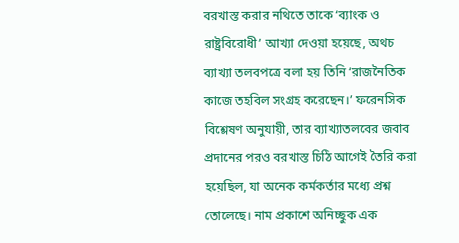বরখাস্ত করার নথিতে তাকে ‘ব্যাংক ও রাষ্ট্রবিরোধী’ আখ্যা দেওয়া হয়েছে, অথচ ব্যাখ্যা তলবপত্রে বলা হয় তিনি ‘রাজনৈতিক কাজে তহবিল সংগ্রহ করেছেন।’ ফরেনসিক বিশ্লেষণ অনুযায়ী, তার ব্যাখ্যাতলবের জবাব প্রদানের পরও বরখাস্ত চিঠি আগেই তৈরি করা হয়েছিল, যা অনেক কর্মকর্তার মধ্যে প্রশ্ন তোলেছে। নাম প্রকাশে অনিচ্ছুক এক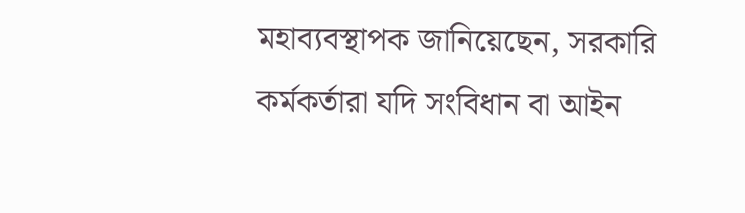মহাব্যবস্থাপক জানিয়েছেন, সরকারি কর্মকর্তারা যদি সংবিধান বা আইন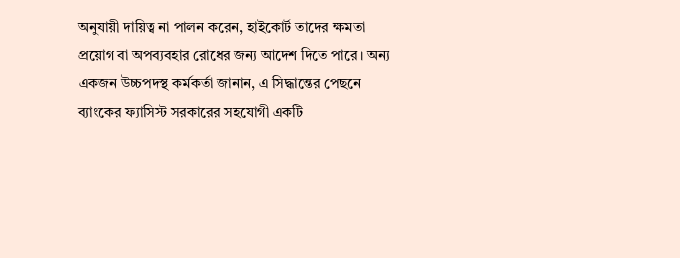অনুযায়ী দায়িত্ব না পালন করেন, হাইকোর্ট তাদের ক্ষমতা প্রয়োগ বা অপব্যবহার রোধের জন্য আদেশ দিতে পারে। অন্য একজন উচ্চপদস্থ কর্মকর্তা জানান, এ সিদ্ধান্তের পেছনে ব্যাংকের ফ্যাসিস্ট সরকারের সহযোগী একটি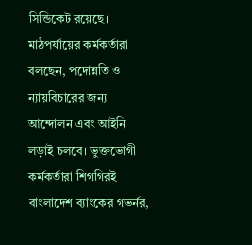সিন্ডিকেট রয়েছে। মাঠপর্যায়ের কর্মকর্তারা বলছেন, পদোন্নতি ও ন্যায়বিচারের জন্য আন্দোলন এবং আইনি লড়াই চলবে। ভুক্তভোগী কর্মকর্তারা শিগগিরই বাংলাদেশ ব্যাংকের গভর্নর,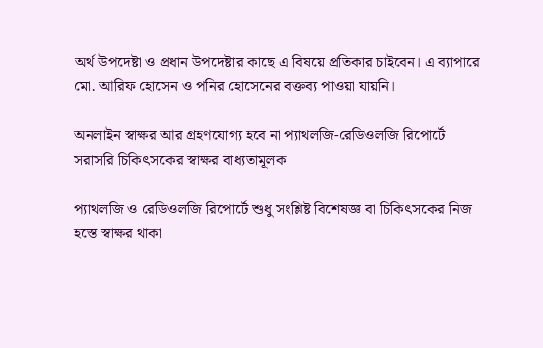অর্থ উপদেষ্টা ও প্রধান উপদেষ্টার কাছে এ বিষয়ে প্রতিকার চাইবেন। এ ব্যাপারে মো. আরিফ হোসেন ও পনির হোসেনের বক্তব্য পাওয়া যায়নি।

অনলাইন স্বাক্ষর আর গ্রহণযোগ্য হবে না প্যাথলজি-রেডিওলজি রিপোর্টে সরাসরি চিকিৎসকের স্বাক্ষর বাধ্যতামূলক

প্যাথলজি ও রেডিওলজি রিপোর্টে শুধু সংশ্লিষ্ট বিশেষজ্ঞ বা চিকিৎসকের নিজ হস্তে স্বাক্ষর থাকা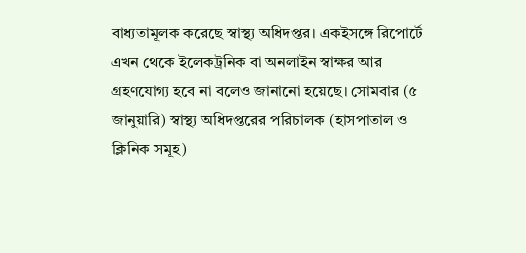বাধ্যতামূলক করেছে স্বাস্থ্য অধিদপ্তর। একইসঙ্গে রিপোর্টে এখন থেকে ইলেকট্রনিক বা অনলাইন স্বাক্ষর আর গ্রহণযোগ্য হবে না বলেও জানানো হয়েছে। সোমবার (৫ জানুয়ারি) স্বাস্থ্য অধিদপ্তরের পরিচালক (হাসপাতাল ও ক্লিনিক সমূহ)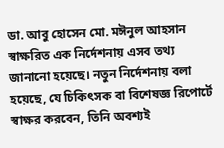ডা. আবু হোসেন মো. মঈনুল আহসান স্বাক্ষরিত এক নির্দেশনায় এসব তথ্য জানানো হয়েছে। নতুন নির্দেশনায় বলা হয়েছে, যে চিকিৎসক বা বিশেষজ্ঞ রিপোর্টে স্বাক্ষর করবেন, তিনি অবশ্যই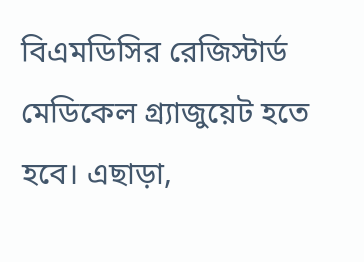বিএমডিসির রেজিস্টার্ড মেডিকেল গ্র্যাজুয়েট হতে হবে। এছাড়া,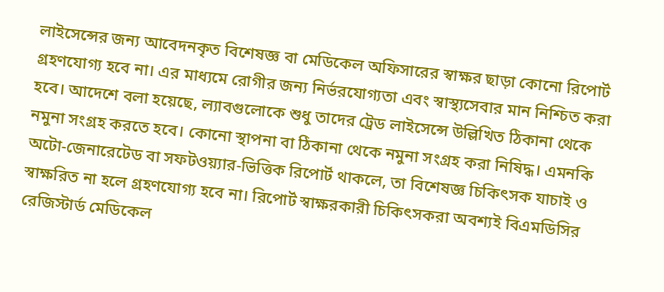লাইসেন্সের জন্য আবেদনকৃত বিশেষজ্ঞ বা মেডিকেল অফিসারের স্বাক্ষর ছাড়া কোনো রিপোর্ট গ্রহণযোগ্য হবে না। এর মাধ্যমে রোগীর জন্য নির্ভরযোগ্যতা এবং স্বাস্থ্যসেবার মান নিশ্চিত করা হবে। আদেশে বলা হয়েছে, ল্যাবগুলোকে শুধু তাদের ট্রেড লাইসেন্সে উল্লিখিত ঠিকানা থেকে নমুনা সংগ্রহ করতে হবে। কোনো স্থাপনা বা ঠিকানা থেকে নমুনা সংগ্রহ করা নিষিদ্ধ। এমনকি অটো-জেনারেটেড বা সফটওয়্যার-ভিত্তিক রিপোর্ট থাকলে, তা বিশেষজ্ঞ চিকিৎসক যাচাই ও স্বাক্ষরিত না হলে গ্রহণযোগ্য হবে না। রিপোর্ট স্বাক্ষরকারী চিকিৎসকরা অবশ্যই বিএমডিসির রেজিস্টার্ড মেডিকেল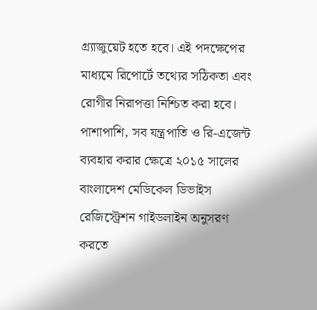গ্র্যাজুয়েট হতে হবে। এই পদক্ষেপের মাধ্যমে রিপোর্টে তথ্যের সঠিকতা এবং রোগীর নিরাপত্তা নিশ্চিত করা হবে। পাশাপাশি, সব যন্ত্রপাতি ও রি-এজেন্ট ব্যবহার করার ক্ষেত্রে ২০১৫ সালের বাংলাদেশ মেডিকেল ডিভাইস রেজিস্ট্রেশন গাইডলাইন অনুসরণ করতে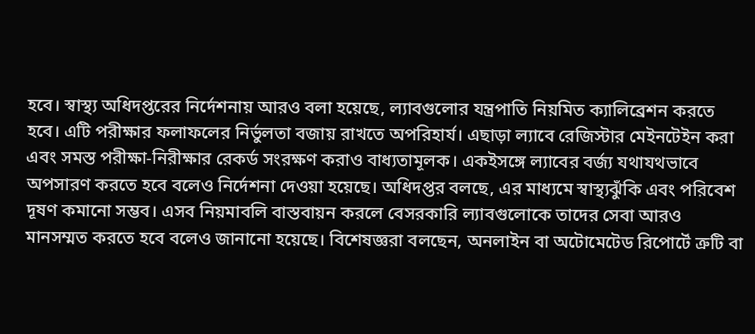হবে। স্বাস্থ্য অধিদপ্তরের নির্দেশনায় আরও বলা হয়েছে, ল্যাবগুলোর যন্ত্রপাতি নিয়মিত ক্যালিব্রেশন করতে হবে। এটি পরীক্ষার ফলাফলের নির্ভুলতা বজায় রাখতে অপরিহার্য। এছাড়া ল্যাবে রেজিস্টার মেইনটেইন করা এবং সমস্ত পরীক্ষা-নিরীক্ষার রেকর্ড সংরক্ষণ করাও বাধ্যতামূলক। একইসঙ্গে ল্যাবের বর্জ্য যথাযথভাবে অপসারণ করতে হবে বলেও নির্দেশনা দেওয়া হয়েছে। অধিদপ্তর বলছে, এর মাধ্যমে স্বাস্থ্যঝুঁকি এবং পরিবেশ দূষণ কমানো সম্ভব। এসব নিয়মাবলি বাস্তবায়ন করলে বেসরকারি ল্যাবগুলোকে তাদের সেবা আরও মানসম্মত করতে হবে বলেও জানানো হয়েছে। বিশেষজ্ঞরা বলছেন, অনলাইন বা অটোমেটেড রিপোর্টে ত্রুটি বা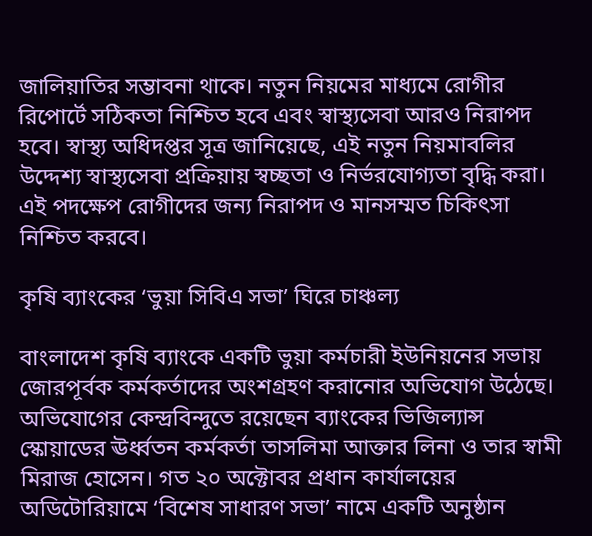জালিয়াতির সম্ভাবনা থাকে। নতুন নিয়মের মাধ্যমে রোগীর রিপোর্টে সঠিকতা নিশ্চিত হবে এবং স্বাস্থ্যসেবা আরও নিরাপদ হবে। স্বাস্থ্য অধিদপ্তর সূত্র জানিয়েছে, এই নতুন নিয়মাবলির উদ্দেশ্য স্বাস্থ্যসেবা প্রক্রিয়ায় স্বচ্ছতা ও নির্ভরযোগ্যতা বৃদ্ধি করা। এই পদক্ষেপ রোগীদের জন্য নিরাপদ ও মানসম্মত চিকিৎসা নিশ্চিত করবে।

কৃষি ব্যাংকের ‘ভুয়া সিবিএ সভা’ ঘিরে চাঞ্চল্য

বাংলাদেশ কৃষি ব্যাংকে একটি ভুয়া কর্মচারী ইউনিয়নের সভায় জোরপূর্বক কর্মকর্তাদের অংশগ্রহণ করানোর অভিযোগ উঠেছে। অভিযোগের কেন্দ্রবিন্দুতে রয়েছেন ব্যাংকের ভিজিল্যান্স স্কোয়াডের ঊর্ধ্বতন কর্মকর্তা তাসলিমা আক্তার লিনা ও তার স্বামী মিরাজ হোসেন। গত ২০ অক্টোবর প্রধান কার্যালয়ের অডিটোরিয়ামে ‘বিশেষ সাধারণ সভা’ নামে একটি অনুষ্ঠান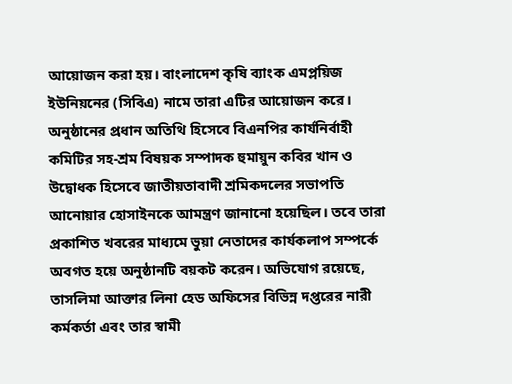আয়োজন করা হয়। বাংলাদেশ কৃষি ব্যাংক এমপ্লয়িজ ইউনিয়নের (সিবিএ) নামে তারা এটির আয়োজন করে।  অনুষ্ঠানের প্রধান অতিথি হিসেবে বিএনপির কার্যনির্বাহী কমিটির সহ-শ্রম বিষয়ক সম্পাদক হুমায়ুন কবির খান ও উদ্বোধক হিসেবে জাতীয়তাবাদী শ্রমিকদলের সভাপতি আনোয়ার হোসাইনকে আমন্ত্রণ জানানো হয়েছিল। তবে তারা প্রকাশিত খবরের মাধ্যমে ভুয়া নেতাদের কার্যকলাপ সম্পর্কে অবগত হয়ে অনুষ্ঠানটি বয়কট করেন। অভিযোগ রয়েছে, তাসলিমা আক্তার লিনা হেড অফিসের বিভিন্ন দপ্তরের নারী কর্মকর্তা এবং তার স্বামী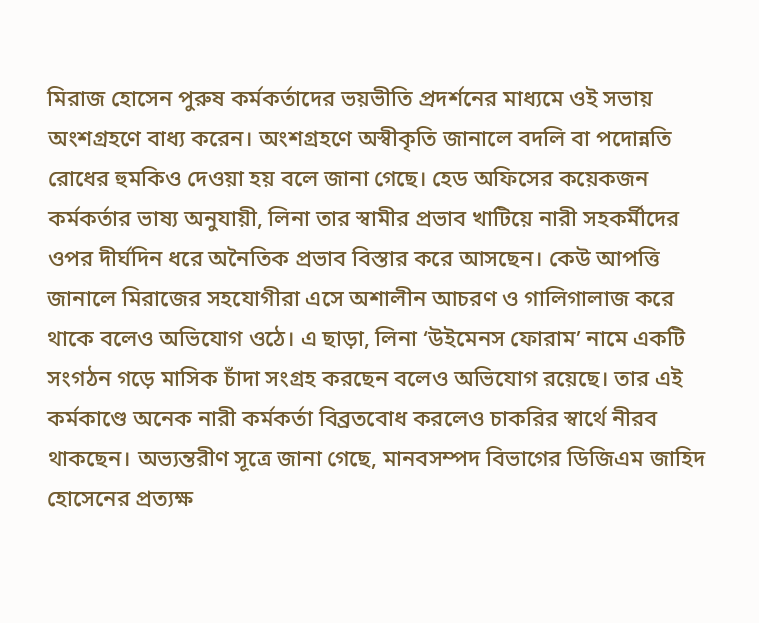মিরাজ হোসেন পুরুষ কর্মকর্তাদের ভয়ভীতি প্রদর্শনের মাধ্যমে ওই সভায় অংশগ্রহণে বাধ্য করেন। অংশগ্রহণে অস্বীকৃতি জানালে বদলি বা পদোন্নতি রোধের হুমকিও দেওয়া হয় বলে জানা গেছে। হেড অফিসের কয়েকজন কর্মকর্তার ভাষ্য অনুযায়ী, লিনা তার স্বামীর প্রভাব খাটিয়ে নারী সহকর্মীদের ওপর দীর্ঘদিন ধরে অনৈতিক প্রভাব বিস্তার করে আসছেন। কেউ আপত্তি জানালে মিরাজের সহযোগীরা এসে অশালীন আচরণ ও গালিগালাজ করে থাকে বলেও অভিযোগ ওঠে। এ ছাড়া, লিনা ‘উইমেনস ফোরাম’ নামে একটি সংগঠন গড়ে মাসিক চাঁদা সংগ্রহ করছেন বলেও অভিযোগ রয়েছে। তার এই কর্মকাণ্ডে অনেক নারী কর্মকর্তা বিব্রতবোধ করলেও চাকরির স্বার্থে নীরব থাকছেন। অভ্যন্তরীণ সূত্রে জানা গেছে, মানবসম্পদ বিভাগের ডিজিএম জাহিদ হোসেনের প্রত্যক্ষ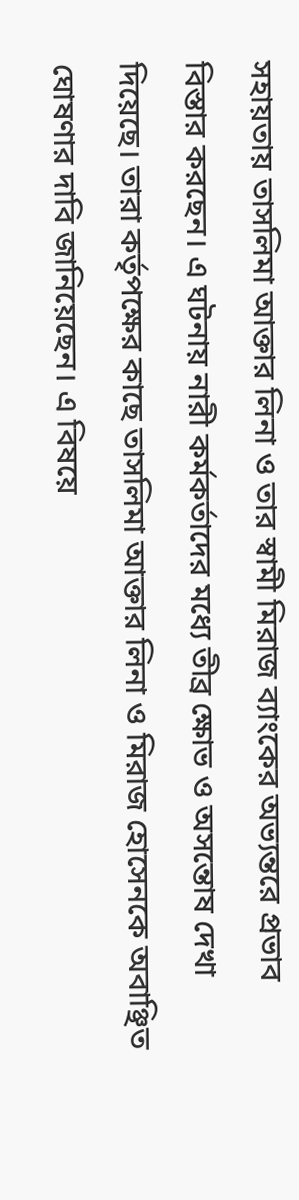সহায়তায় তাসলিমা আক্তার লিনা ও তার স্বামী মিরাজ ব্যাংকের অভ্যন্তরে প্রভাব বিস্তার করছেন। এ ঘটনায় নারী কর্মকর্তাদের মধ্যে তীব্র ক্ষোভ ও অসন্তোষ দেখা দিয়েছে। তারা কর্তৃপক্ষের কাছে তাসলিমা আক্তার লিনা ও মিরাজ হোসেনকে অবাঞ্ছিত ঘোষণার দাবি জানিয়েছেন। এ বিষয়ে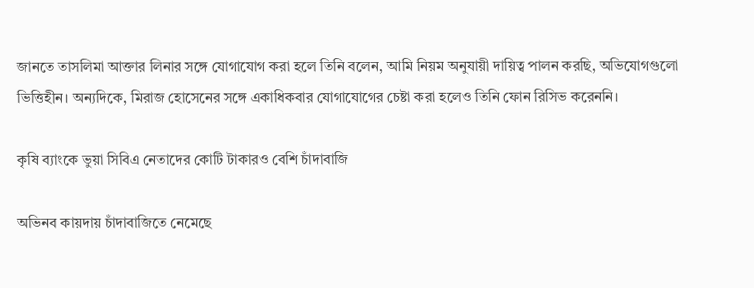জানতে তাসলিমা আক্তার লিনার সঙ্গে যোগাযোগ করা হলে তিনি বলেন, আমি নিয়ম অনুযায়ী দায়িত্ব পালন করছি, অভিযোগগুলো ভিত্তিহীন। অন্যদিকে, মিরাজ হোসেনের সঙ্গে একাধিকবার যোগাযোগের চেষ্টা করা হলেও তিনি ফোন রিসিভ করেননি।

কৃষি ব্যাংকে ভুয়া সিবিএ নেতাদের কোটি টাকারও বেশি চাঁদাবাজি

অভিনব কায়দায় চাঁদাবাজিতে নেমেছে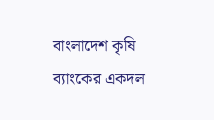বাংলাদেশ কৃষি ব্যাংকের একদল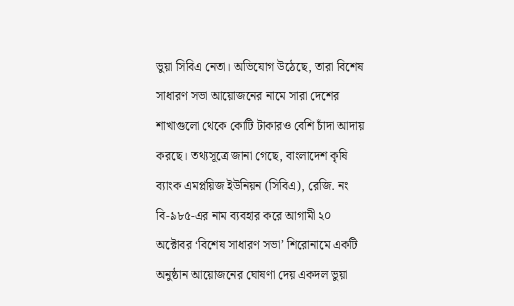ভুয়া সিবিএ নেতা। অভিযোগ উঠেছে, তারা বিশেষ সাধারণ সভা আয়োজনের নামে সারা দেশের শাখাগুলো থেকে কোটি টাকারও বেশি চাঁদা আদায় করছে। তথ্যসূত্রে জানা গেছে, বাংলাদেশ কৃষি ব্যাংক এমপ্লয়িজ ইউনিয়ন (সিবিএ), রেজি. নং বি-৯৮৫-এর নাম ব্যবহার করে আগামী ২০ অক্টোবর ‘বিশেষ সাধারণ সভা’ শিরোনামে একটি অনুষ্ঠান আয়োজনের ঘোষণা দেয় একদল ভুয়া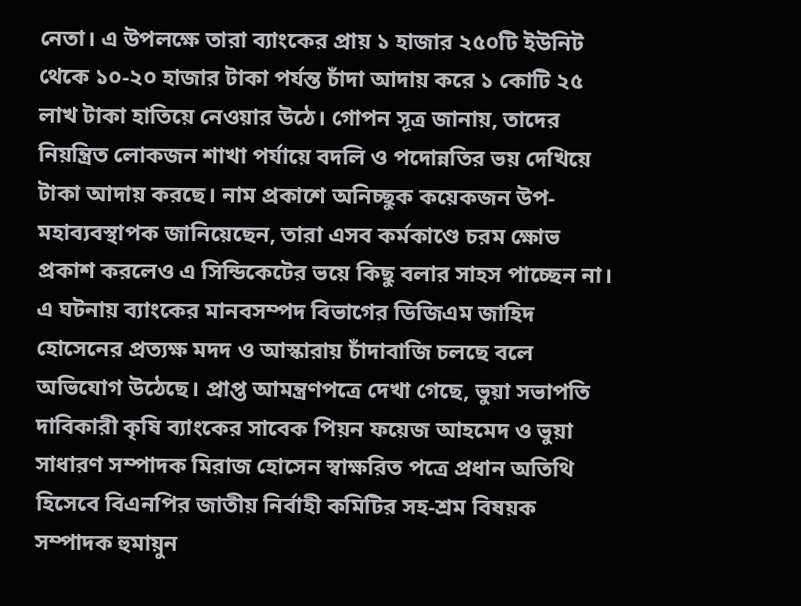নেতা। এ উপলক্ষে তারা ব্যাংকের প্রায় ১ হাজার ২৫০টি ইউনিট থেকে ১০-২০ হাজার টাকা পর্যন্ত চাঁদা আদায় করে ১ কোটি ২৫ লাখ টাকা হাতিয়ে নেওয়ার উঠে। গোপন সূত্র জানায়, তাদের নিয়ন্ত্রিত লোকজন শাখা পর্যায়ে বদলি ও পদোন্নতির ভয় দেখিয়ে টাকা আদায় করছে। নাম প্রকাশে অনিচ্ছুক কয়েকজন উপ-মহাব্যবস্থাপক জানিয়েছেন, তারা এসব কর্মকাণ্ডে চরম ক্ষোভ প্রকাশ করলেও এ সিন্ডিকেটের ভয়ে কিছু বলার সাহস পাচ্ছেন না। এ ঘটনায় ব্যাংকের মানবসম্পদ বিভাগের ডিজিএম জাহিদ হোসেনের প্রত্যক্ষ মদদ ও আস্কারায় চাঁদাবাজি চলছে বলে অভিযোগ উঠেছে। প্রাপ্ত আমন্ত্রণপত্রে দেখা গেছে, ভুয়া সভাপতি দাবিকারী কৃষি ব্যাংকের সাবেক পিয়ন ফয়েজ আহমেদ ও ভুয়া সাধারণ সম্পাদক মিরাজ হোসেন স্বাক্ষরিত পত্রে প্রধান অতিথি হিসেবে বিএনপির জাতীয় নির্বাহী কমিটির সহ-শ্রম বিষয়ক সম্পাদক হুমায়ুন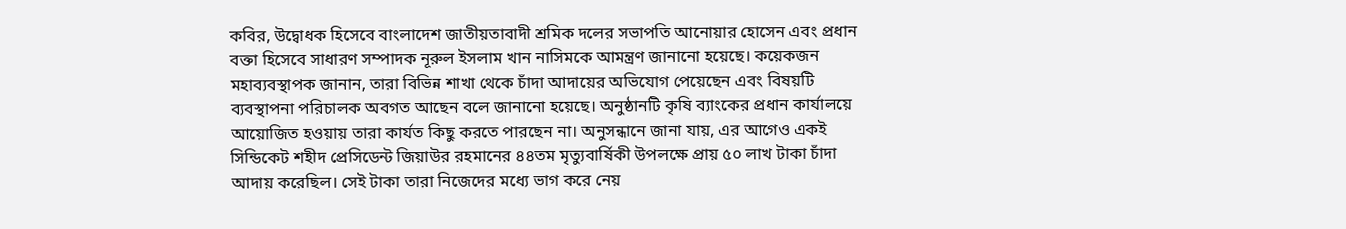কবির, উদ্বোধক হিসেবে বাংলাদেশ জাতীয়তাবাদী শ্রমিক দলের সভাপতি আনোয়ার হোসেন এবং প্রধান বক্তা হিসেবে সাধারণ সম্পাদক নূরুল ইসলাম খান নাসিমকে আমন্ত্রণ জানানো হয়েছে। কয়েকজন মহাব্যবস্থাপক জানান, তারা বিভিন্ন শাখা থেকে চাঁদা আদায়ের অভিযোগ পেয়েছেন এবং বিষয়টি ব্যবস্থাপনা পরিচালক অবগত আছেন বলে জানানো হয়েছে। অনুষ্ঠানটি কৃষি ব্যাংকের প্রধান কার্যালয়ে আয়োজিত হওয়ায় তারা কার্যত কিছু করতে পারছেন না। অনুসন্ধানে জানা যায়, এর আগেও একই সিন্ডিকেট শহীদ প্রেসিডেন্ট জিয়াউর রহমানের ৪৪তম মৃত্যুবার্ষিকী উপলক্ষে প্রায় ৫০ লাখ টাকা চাঁদা আদায় করেছিল। সেই টাকা তারা নিজেদের মধ্যে ভাগ করে নেয়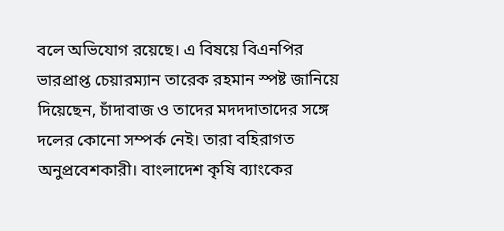বলে অভিযোগ রয়েছে। এ বিষয়ে বিএনপির ভারপ্রাপ্ত চেয়ারম্যান তারেক রহমান স্পষ্ট জানিয়ে দিয়েছেন, চাঁদাবাজ ও তাদের মদদদাতাদের সঙ্গে দলের কোনো সম্পর্ক নেই। তারা বহিরাগত অনুপ্রবেশকারী। বাংলাদেশ কৃষি ব্যাংকের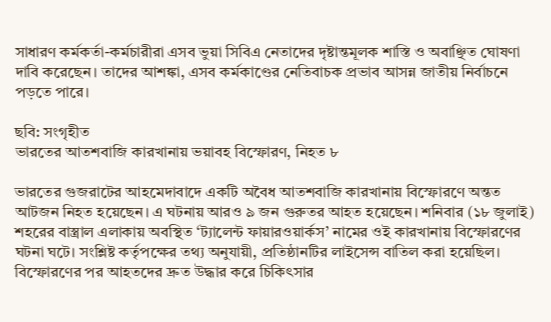সাধারণ কর্মকর্তা-কর্মচারীরা এসব ভুয়া সিবিএ নেতাদের দৃষ্টান্তমূলক শাস্তি ও অবাঞ্ছিত ঘোষণা দাবি করেছেন। তাদের আশঙ্কা, এসব কর্মকাণ্ডের নেতিবাচক প্রভাব আসন্ন জাতীয় নির্বাচনে পড়তে পারে।

ছবি: সংগৃহীত
ভারতের আতশবাজি কারখানায় ভয়াবহ বিস্ফোরণ, নিহত ৮

ভারতের গুজরাটের আহমেদাবাদে একটি অবৈধ আতশবাজি কারখানায় বিস্ফোরণে অন্তত আটজন নিহত হয়েছেন। এ ঘটনায় আরও ৯ জন গুরুতর আহত হয়েছেন। শনিবার (১৮ জুলাই) শহরের বাস্ত্রাল এলাকায় অবস্থিত ‘ট্যালেন্ট ফায়ারওয়ার্কস’ নামের ওই কারখানায় বিস্ফোরণের ঘটনা ঘটে। সংশ্লিষ্ট কর্তৃপক্ষের তথ্য অনুযায়ী, প্রতিষ্ঠানটির লাইসেন্স বাতিল করা হয়েছিল। বিস্ফোরণের পর আহতদের দ্রুত উদ্ধার করে চিকিৎসার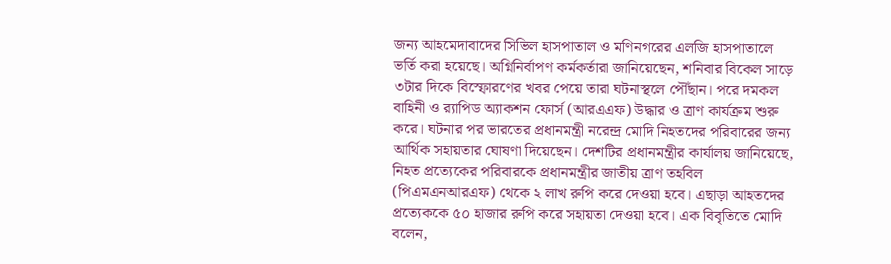জন্য আহমেদাবাদের সিভিল হাসপাতাল ও মণিনগরের এলজি হাসপাতালে ভর্তি করা হয়েছে। অগ্নিনির্বাপণ কর্মকর্তারা জানিয়েছেন, শনিবার বিকেল সাড়ে ৩টার দিকে বিস্ফোরণের খবর পেয়ে তারা ঘটনাস্থলে পৌঁছান। পরে দমকল বাহিনী ও র‌্যাপিড অ্যাকশন ফোর্স (আরএএফ) উদ্ধার ও ত্রাণ কার্যক্রম শুরু করে। ঘটনার পর ভারতের প্রধানমন্ত্রী নরেন্দ্র মোদি নিহতদের পরিবারের জন্য আর্থিক সহায়তার ঘোষণা দিয়েছেন। দেশটির প্রধানমন্ত্রীর কার্যালয় জানিয়েছে, নিহত প্রত্যেকের পরিবারকে প্রধানমন্ত্রীর জাতীয় ত্রাণ তহবিল (পিএমএনআরএফ) থেকে ২ লাখ রুপি করে দেওয়া হবে। এছাড়া আহতদের প্রত্যেককে ৫০ হাজার রুপি করে সহায়তা দেওয়া হবে। এক বিবৃতিতে মোদি বলেন,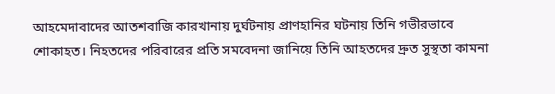আহমেদাবাদের আতশবাজি কারখানায় দুর্ঘটনায় প্রাণহানির ঘটনায় তিনি গভীরভাবে শোকাহত। নিহতদের পরিবারের প্রতি সমবেদনা জানিয়ে তিনি আহতদের দ্রুত সুস্থতা কামনা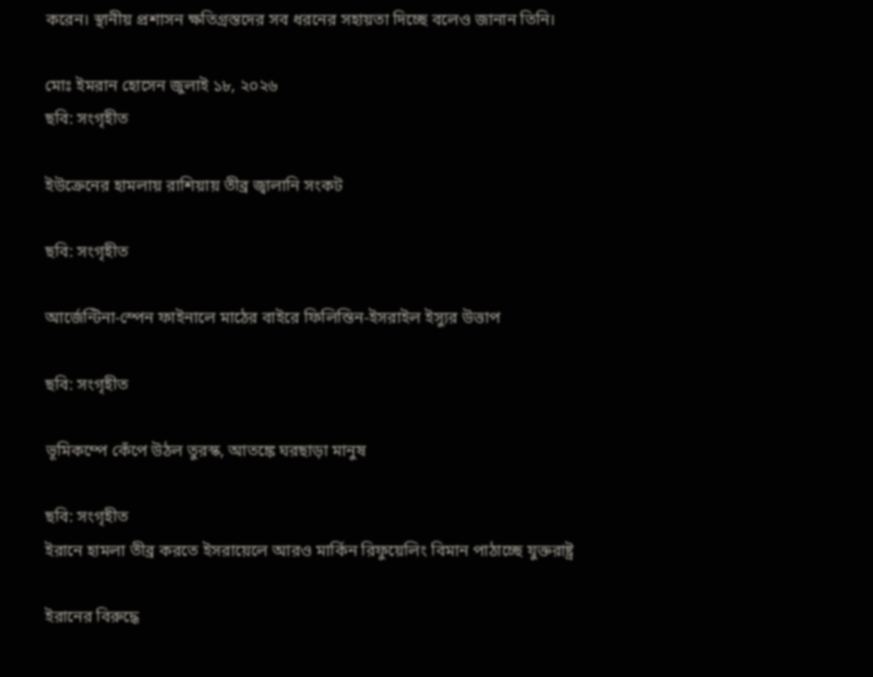করেন। স্থানীয় প্রশাসন ক্ষতিগ্রস্তদের সব ধরনের সহায়তা দিচ্ছে বলেও জানান তিনি।

মোঃ ইমরান হোসেন জুলাই ১৮, ২০২৬
ছবি: সংগৃহীত

ইউক্রেনের হামলায় রাশিয়ায় তীব্র জ্বালানি সংকট

ছবি: সংগৃহীত

আর্জেন্টিনা-স্পেন ফাইনালে মাঠের বাইরে ফিলিস্তিন-ইসরাইল ইস্যুর উত্তাপ

ছবি: সংগৃহীত

ভূমিকম্পে কেঁপে উঠল তুরস্ক, আতঙ্কে ঘরছাড়া মানুষ

ছবি: সংগৃহীত
ইরানে হামলা তীব্র করতে ইসরায়েলে আরও মার্কিন রিফুয়েলিং বিমান পাঠাচ্ছে যুক্তরাষ্ট্র

ইরানের বিরুদ্ধে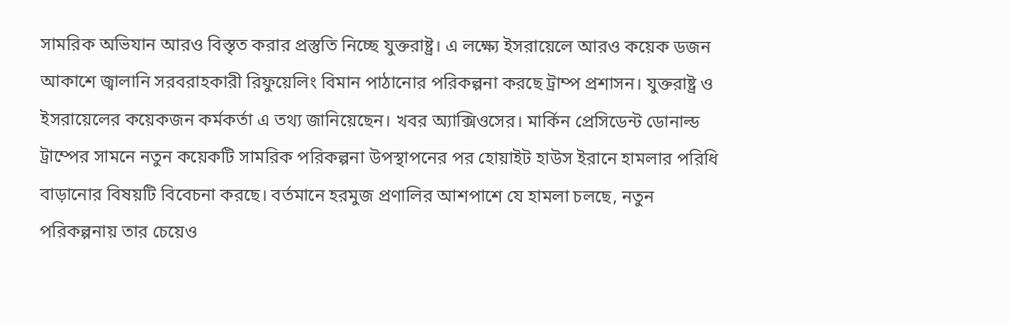সামরিক অভিযান আরও বিস্তৃত করার প্রস্তুতি নিচ্ছে যুক্তরাষ্ট্র। এ লক্ষ্যে ইসরায়েলে আরও কয়েক ডজন আকাশে জ্বালানি সরবরাহকারী রিফুয়েলিং বিমান পাঠানোর পরিকল্পনা করছে ট্রাম্প প্রশাসন। যুক্তরাষ্ট্র ও ইসরায়েলের কয়েকজন কর্মকর্তা এ তথ্য জানিয়েছেন। খবর অ্যাক্সিওসের। মার্কিন প্রেসিডেন্ট ডোনাল্ড ট্রাম্পের সামনে নতুন কয়েকটি সামরিক পরিকল্পনা উপস্থাপনের পর হোয়াইট হাউস ইরানে হামলার পরিধি বাড়ানোর বিষয়টি বিবেচনা করছে। বর্তমানে হরমুজ প্রণালির আশপাশে যে হামলা চলছে, নতুন পরিকল্পনায় তার চেয়েও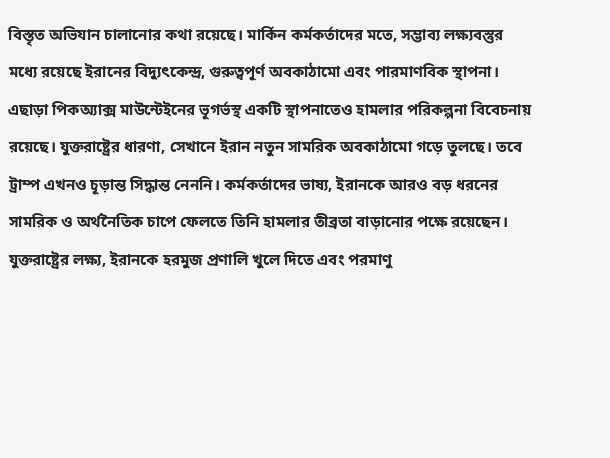বিস্তৃত অভিযান চালানোর কথা রয়েছে। মার্কিন কর্মকর্তাদের মতে, সম্ভাব্য লক্ষ্যবস্তুর মধ্যে রয়েছে ইরানের বিদ্যুৎকেন্দ্র, গুরুত্বপূর্ণ অবকাঠামো এবং পারমাণবিক স্থাপনা। এছাড়া পিকঅ্যাক্স মাউন্টেইনের ভূগর্ভস্থ একটি স্থাপনাতেও হামলার পরিকল্পনা বিবেচনায় রয়েছে। যুক্তরাষ্ট্রের ধারণা, সেখানে ইরান নতুন সামরিক অবকাঠামো গড়ে তুলছে। তবে ট্রাম্প এখনও চূড়ান্ত সিদ্ধান্ত নেননি। কর্মকর্তাদের ভাষ্য, ইরানকে আরও বড় ধরনের সামরিক ও অর্থনৈতিক চাপে ফেলতে তিনি হামলার তীব্রতা বাড়ানোর পক্ষে রয়েছেন। যুক্তরাষ্ট্রের লক্ষ্য, ইরানকে হরমুজ প্রণালি খুলে দিতে এবং পরমাণু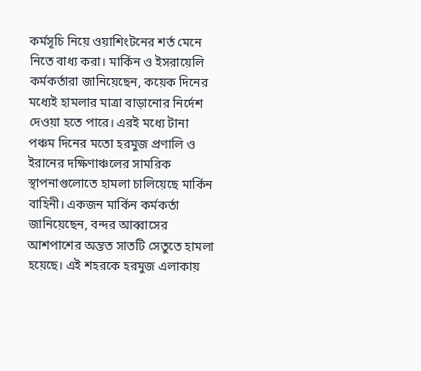কর্মসূচি নিয়ে ওয়াশিংটনের শর্ত মেনে নিতে বাধ্য করা। মার্কিন ও ইসরায়েলি কর্মকর্তারা জানিয়েছেন, কয়েক দিনের মধ্যেই হামলার মাত্রা বাড়ানোর নির্দেশ দেওয়া হতে পারে। এরই মধ্যে টানা পঞ্চম দিনের মতো হরমুজ প্রণালি ও ইরানের দক্ষিণাঞ্চলের সামরিক স্থাপনাগুলোতে হামলা চালিয়েছে মার্কিন বাহিনী। একজন মার্কিন কর্মকর্তা জানিয়েছেন, বন্দর আব্বাসের আশপাশের অন্তত সাতটি সেতুতে হামলা হয়েছে। এই শহরকে হরমুজ এলাকায়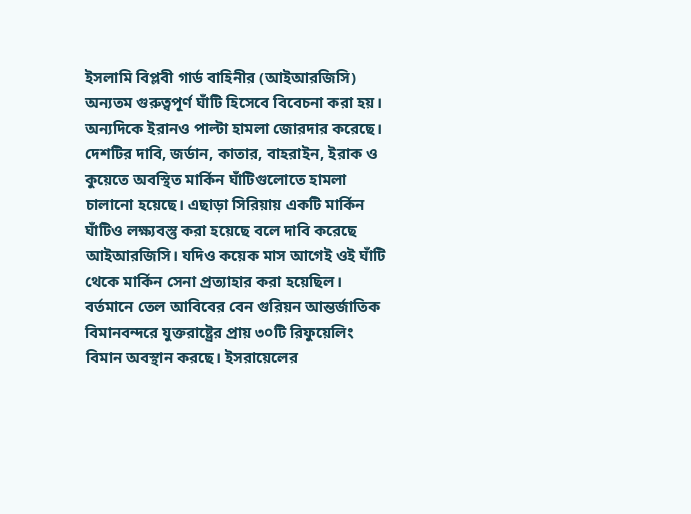ইসলামি বিপ্লবী গার্ড বাহিনীর (আইআরজিসি) অন্যতম গুরুত্বপূর্ণ ঘাঁটি হিসেবে বিবেচনা করা হয়। অন্যদিকে ইরানও পাল্টা হামলা জোরদার করেছে। দেশটির দাবি, জর্ডান, কাতার, বাহরাইন, ইরাক ও কুয়েতে অবস্থিত মার্কিন ঘাঁটিগুলোতে হামলা চালানো হয়েছে। এছাড়া সিরিয়ায় একটি মার্কিন ঘাঁটিও লক্ষ্যবস্তু করা হয়েছে বলে দাবি করেছে আইআরজিসি। যদিও কয়েক মাস আগেই ওই ঘাঁটি থেকে মার্কিন সেনা প্রত্যাহার করা হয়েছিল। বর্তমানে তেল আবিবের বেন গুরিয়ন আন্তর্জাতিক বিমানবন্দরে যুক্তরাষ্ট্রের প্রায় ৩০টি রিফুয়েলিং বিমান অবস্থান করছে। ইসরায়েলের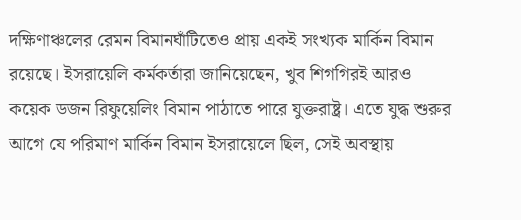দক্ষিণাঞ্চলের রেমন বিমানঘাঁটিতেও প্রায় একই সংখ্যক মার্কিন বিমান রয়েছে। ইসরায়েলি কর্মকর্তারা জানিয়েছেন, খুব শিগগিরই আরও কয়েক ডজন রিফুয়েলিং বিমান পাঠাতে পারে যুক্তরাষ্ট্র। এতে যুদ্ধ শুরুর আগে যে পরিমাণ মার্কিন বিমান ইসরায়েলে ছিল, সেই অবস্থায়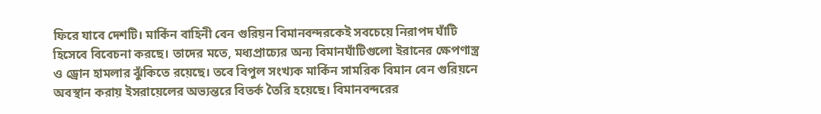ফিরে যাবে দেশটি। মার্কিন বাহিনী বেন গুরিয়ন বিমানবন্দরকেই সবচেয়ে নিরাপদ ঘাঁটি হিসেবে বিবেচনা করছে। তাদের মতে, মধ্যপ্রাচ্যের অন্য বিমানঘাঁটিগুলো ইরানের ক্ষেপণাস্ত্র ও ড্রোন হামলার ঝুঁকিতে রয়েছে। তবে বিপুল সংখ্যক মার্কিন সামরিক বিমান বেন গুরিয়নে অবস্থান করায় ইসরায়েলের অভ্যন্তরে বিতর্ক তৈরি হয়েছে। বিমানবন্দরের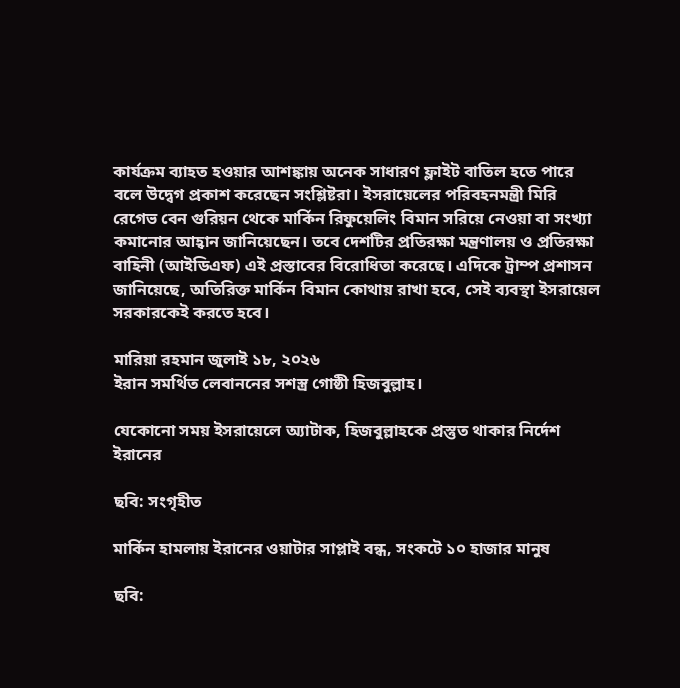কার্যক্রম ব্যাহত হওয়ার আশঙ্কায় অনেক সাধারণ ফ্লাইট বাতিল হতে পারে বলে উদ্বেগ প্রকাশ করেছেন সংশ্লিষ্টরা। ইসরায়েলের পরিবহনমন্ত্রী মিরি রেগেভ বেন গুরিয়ন থেকে মার্কিন রিফুয়েলিং বিমান সরিয়ে নেওয়া বা সংখ্যা কমানোর আহ্বান জানিয়েছেন। তবে দেশটির প্রতিরক্ষা মন্ত্রণালয় ও প্রতিরক্ষা বাহিনী (আইডিএফ) এই প্রস্তাবের বিরোধিতা করেছে। এদিকে ট্রাম্প প্রশাসন জানিয়েছে, অতিরিক্ত মার্কিন বিমান কোথায় রাখা হবে, সেই ব্যবস্থা ইসরায়েল সরকারকেই করতে হবে।

মারিয়া রহমান জুলাই ১৮, ২০২৬
ইরান সমর্থিত লেবাননের সশস্ত্র গোষ্ঠী হিজবুল্লাহ।

যেকোনো সময় ইসরায়েলে অ্যাটাক, হিজবুল্লাহকে প্রস্তুত থাকার নির্দেশ ইরানের

ছবি: সংগৃহীত

মার্কিন হামলায় ইরানের ওয়াটার সাপ্লাই বন্ধ, সংকটে ১০ হাজার মানুষ

ছবি: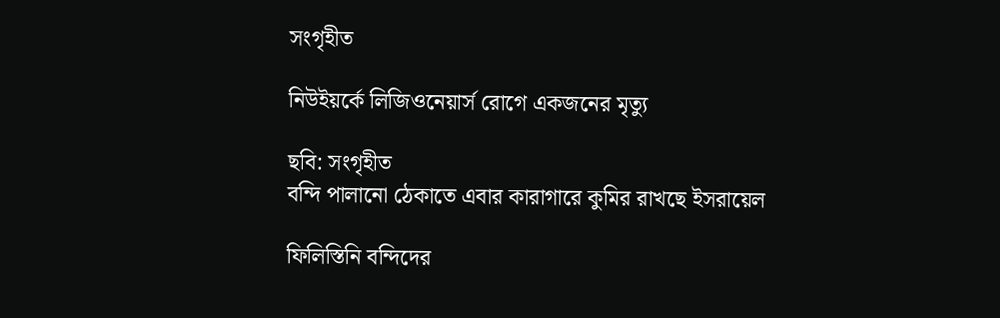সংগৃহীত

নিউইয়র্কে লিজিওনেয়ার্স রোগে একজনের মৃত্যু

ছবি: সংগৃহীত
বন্দি পালানো ঠেকাতে এবার কারাগারে কুমির রাখছে ইসরায়েল

ফিলিস্তিনি বন্দিদের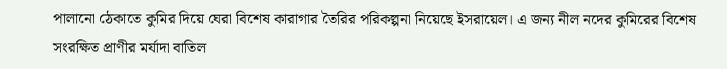পালানো ঠেকাতে কুমির দিয়ে ঘেরা বিশেষ কারাগার তৈরির পরিকল্পনা নিয়েছে ইসরায়েল। এ জন্য নীল নদের কুমিরের বিশেষ সংরক্ষিত প্রাণীর মর্যাদা বাতিল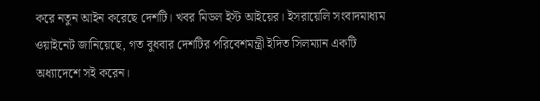করে নতুন আইন করেছে দেশটি। খবর মিডল ইস্ট আইয়ের। ইসরায়েলি সংবাদমাধ্যম ওয়াইনেট জানিয়েছে, গত বুধবার দেশটির পরিবেশমন্ত্রী ইদিত সিলম্যান একটি অধ্যাদেশে সই করেন।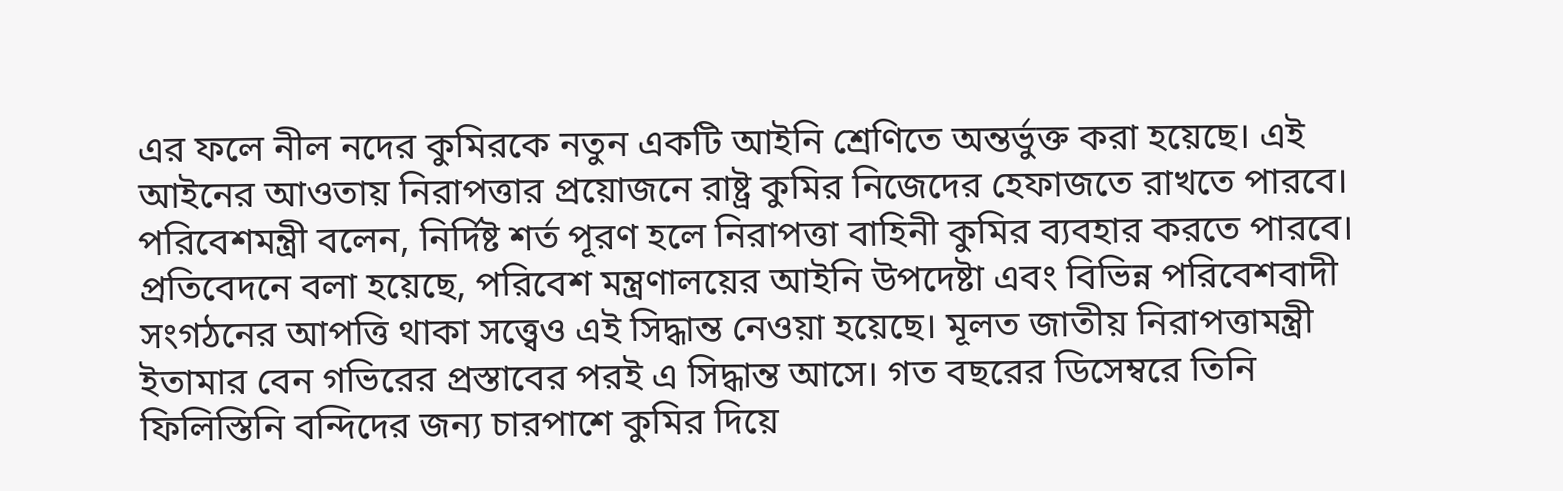এর ফলে নীল নদের কুমিরকে নতুন একটি আইনি শ্রেণিতে অন্তর্ভুক্ত করা হয়েছে। এই আইনের আওতায় নিরাপত্তার প্রয়োজনে রাষ্ট্র কুমির নিজেদের হেফাজতে রাখতে পারবে। পরিবেশমন্ত্রী বলেন, নির্দিষ্ট শর্ত পূরণ হলে নিরাপত্তা বাহিনী কুমির ব্যবহার করতে পারবে। প্রতিবেদনে বলা হয়েছে, পরিবেশ মন্ত্রণালয়ের আইনি উপদেষ্টা এবং বিভিন্ন পরিবেশবাদী সংগঠনের আপত্তি থাকা সত্ত্বেও এই সিদ্ধান্ত নেওয়া হয়েছে। মূলত জাতীয় নিরাপত্তামন্ত্রী ইতামার বেন গভিরের প্রস্তাবের পরই এ সিদ্ধান্ত আসে। গত বছরের ডিসেম্বরে তিনি ফিলিস্তিনি বন্দিদের জন্য চারপাশে কুমির দিয়ে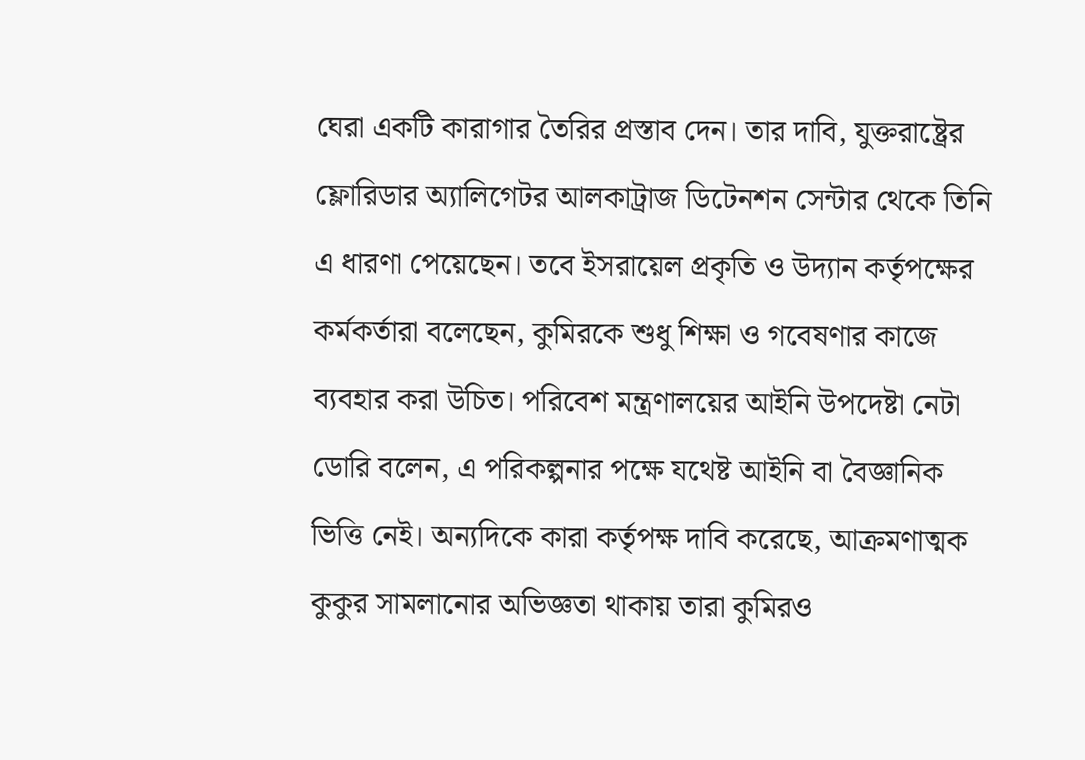ঘেরা একটি কারাগার তৈরির প্রস্তাব দেন। তার দাবি, যুক্তরাষ্ট্রের ফ্লোরিডার অ্যালিগেটর আলকাট্রাজ ডিটেনশন সেন্টার থেকে তিনি এ ধারণা পেয়েছেন। তবে ইসরায়েল প্রকৃতি ও উদ্যান কর্তৃপক্ষের কর্মকর্তারা বলেছেন, কুমিরকে শুধু শিক্ষা ও গবেষণার কাজে ব্যবহার করা উচিত। পরিবেশ মন্ত্রণালয়ের আইনি উপদেষ্টা নেটা ডোরি বলেন, এ পরিকল্পনার পক্ষে যথেষ্ট আইনি বা বৈজ্ঞানিক ভিত্তি নেই। অন্যদিকে কারা কর্তৃপক্ষ দাবি করেছে, আক্রমণাত্মক কুকুর সামলানোর অভিজ্ঞতা থাকায় তারা কুমিরও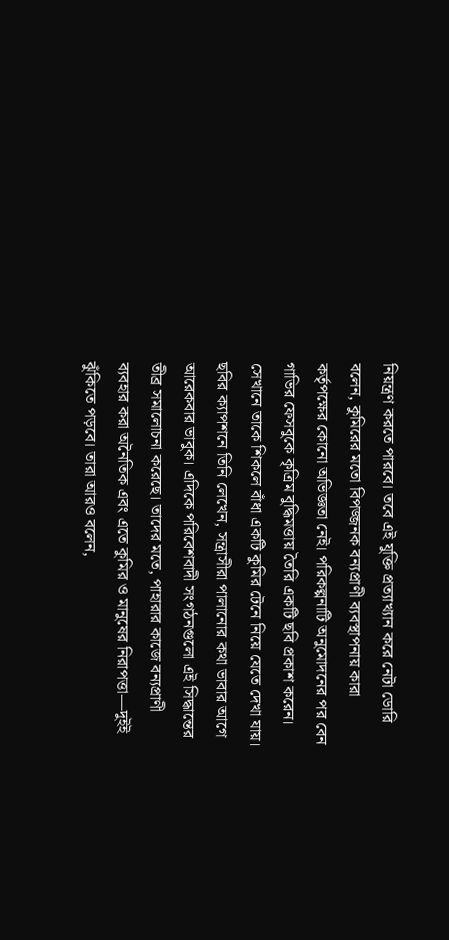নিয়ন্ত্রণ করতে পারবে। তবে এই যুক্তি প্রত্যাখ্যান করে নেটা ডোরি বলেন, কুমিরের মতো বিপজ্জনক বন্যপ্রাণী ব্যবস্থাপনায় কারা কর্তৃপক্ষের কোনো অভিজ্ঞতা নেই। পরিকল্পনাটি অনুমোদনের পর বেন গাভির ফেসবুকে কৃত্রিম বুদ্ধিমত্তায় তৈরি একটি ছবি প্রকাশ করেন। সেখানে তাকে শিকলে বাঁধা একটি কুমির টেনে নিয়ে যেতে দেখা যায়। ছবির ক্যাপশনে তিনি লেখেন, সন্ত্রাসীরা পালানোর কথা ভাবার আগে আরেকবার ভাবুক। এদিকে পরিবেশবাদী সংগঠনগুলো এই সিদ্ধান্তের তীব্র সমালোচনা করেছে। তাদের মতে, পাহারার কাজে বন্যপ্রাণী ব্যবহার করা অনৈতিক এবং এতে কুমির ও মানুষের নিরাপত্তা—দুইই ঝুঁকিতে পড়বে। তারা আরও বলেন,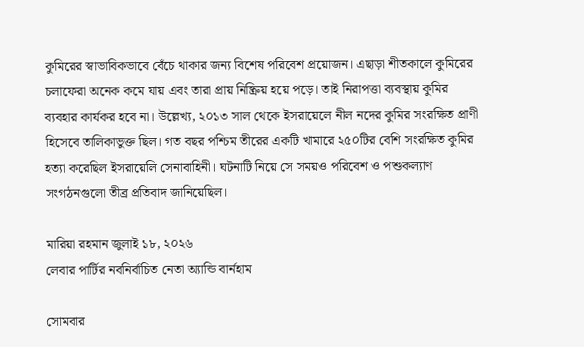কুমিরের স্বাভাবিকভাবে বেঁচে থাকার জন্য বিশেষ পরিবেশ প্রয়োজন। এছাড়া শীতকালে কুমিরের চলাফেরা অনেক কমে যায় এবং তারা প্রায় নিষ্ক্রিয় হয়ে পড়ে। তাই নিরাপত্তা ব্যবস্থায় কুমির ব্যবহার কার্যকর হবে না। উল্লেখ্য, ২০১৩ সাল থেকে ইসরায়েলে নীল নদের কুমির সংরক্ষিত প্রাণী হিসেবে তালিকাভুক্ত ছিল। গত বছর পশ্চিম তীরের একটি খামারে ২৫০টির বেশি সংরক্ষিত কুমির হত্যা করেছিল ইসরায়েলি সেনাবাহিনী। ঘটনাটি নিয়ে সে সময়ও পরিবেশ ও পশুকল্যাণ সংগঠনগুলো তীব্র প্রতিবাদ জানিয়েছিল।

মারিয়া রহমান জুলাই ১৮, ২০২৬
লেবার পার্টির নবনির্বাচিত নেতা অ্যান্ডি বার্নহাম

সোমবার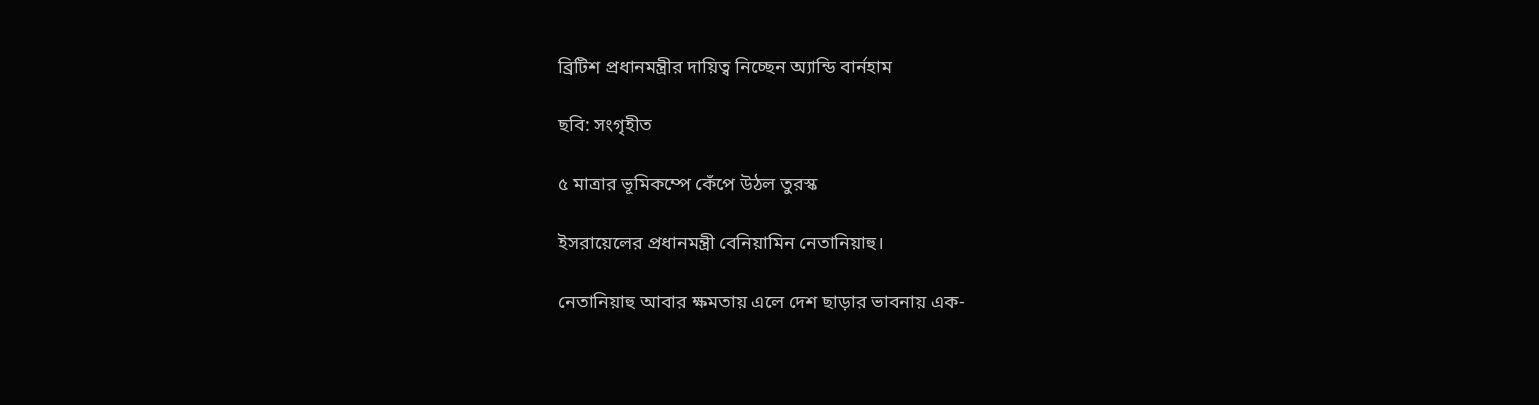ব্রিটিশ প্রধানমন্ত্রীর দায়িত্ব নিচ্ছেন অ্যান্ডি বার্নহাম

ছবি: সংগৃহীত

৫ মাত্রার ভূমিকম্পে কেঁপে উঠল তুরস্ক

ইসরায়েলের প্রধানমন্ত্রী বেনিয়ামিন নেতানিয়াহু।

নেতানিয়াহু আবার ক্ষমতায় এলে দেশ ছাড়ার ভাবনায় এক-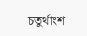চতুর্থাংশ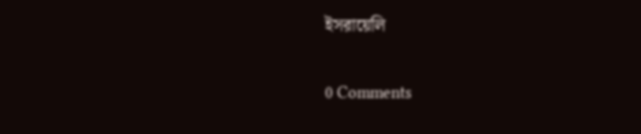ইসরায়েলি

0 Comments